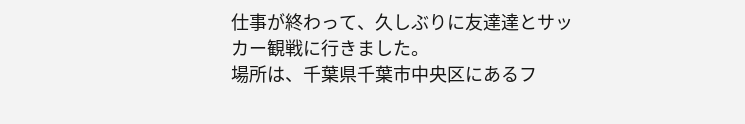仕事が終わって、久しぶりに友達達とサッカー観戦に行きました。
場所は、千葉県千葉市中央区にあるフ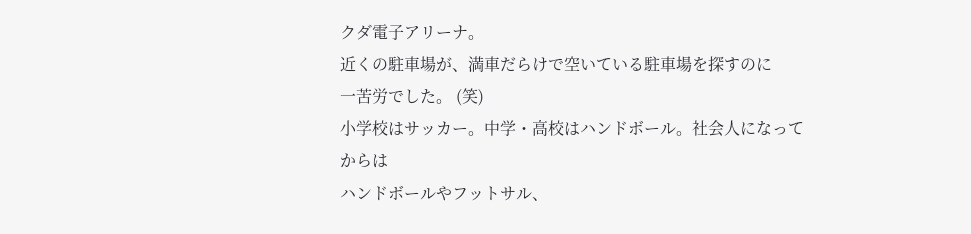クダ電子アリーナ。
近くの駐車場が、満車だらけで空いている駐車場を探すのに
一苦労でした。 (笑)
小学校はサッカー。中学・高校はハンドボール。社会人になってからは
ハンドボールやフットサル、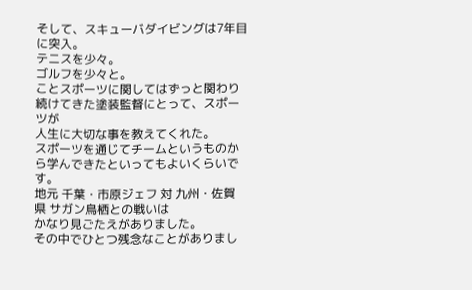そして、スキューバダイビングは7年目に突入。
テニスを少々。
ゴルフを少々と。
ことスポーツに関してはずっと関わり続けてきた塗装監督にとって、スポーツが
人生に大切な事を教えてくれた。
スポーツを通じてチームというものから学んできたといってもよいくらいです。
地元 千葉・市原ジェフ 対 九州・佐賀県 サガン鳥栖との戦いは
かなり見ごたえがありました。
その中でひとつ残念なことがありまし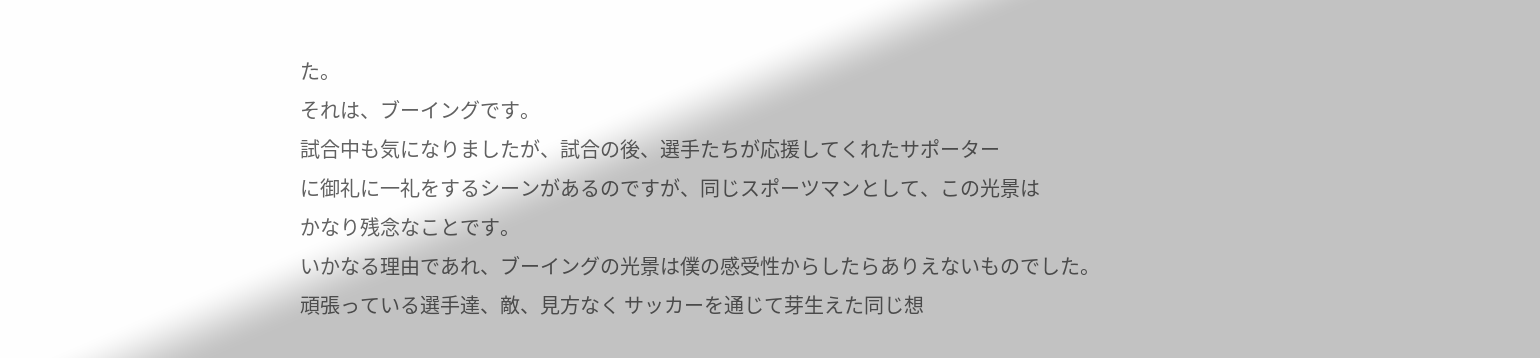た。
それは、ブーイングです。
試合中も気になりましたが、試合の後、選手たちが応援してくれたサポーター
に御礼に一礼をするシーンがあるのですが、同じスポーツマンとして、この光景は
かなり残念なことです。
いかなる理由であれ、ブーイングの光景は僕の感受性からしたらありえないものでした。
頑張っている選手達、敵、見方なく サッカーを通じて芽生えた同じ想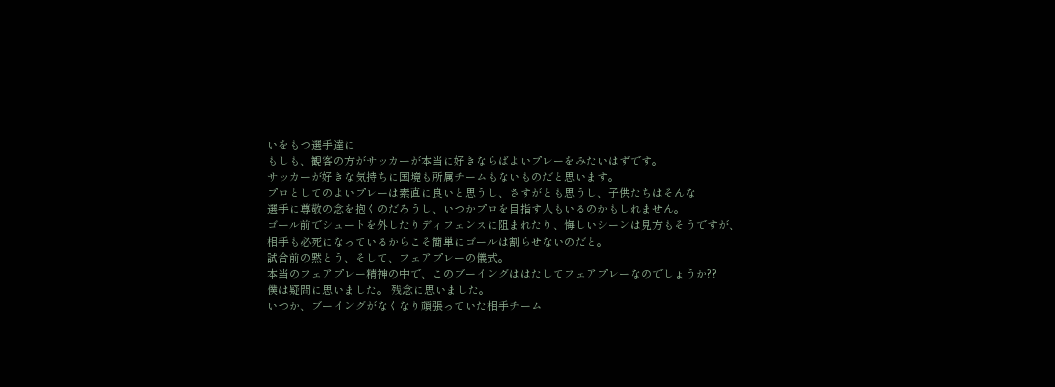いをもつ選手達に
もしも、観客の方がサッカーが本当に好きならばよいプレーをみたいはずです。
サッカーが好きな気持ちに国境も所属チームもないものだと思います。
プロとしてのよいプレーは素直に良いと思うし、さすがとも思うし、子供たちはそんな
選手に尊敬の念を抱くのだろうし、いつかプロを目指す人もいるのかもしれません。
ゴール前でシュートを外したりディフェンスに阻まれたり、悔しいシーンは見方もそうですが、
相手も必死になっているからこそ簡単にゴールは割らせないのだと。
試合前の黙とう、そして、フェアプレーの儀式。
本当のフェアプレー精神の中で、このブーイングははたしてフェアプレーなのでしょうか??
僕は疑問に思いました。 残念に思いました。
いつか、ブーイングがなくなり頑張っていた相手チーム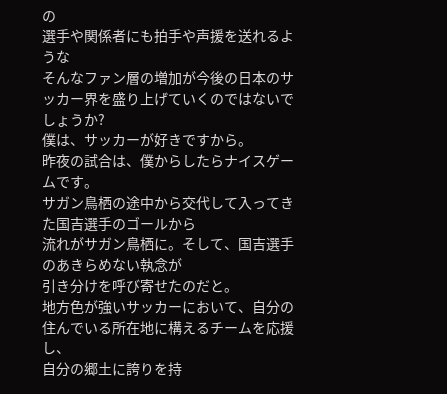の
選手や関係者にも拍手や声援を送れるような
そんなファン層の増加が今後の日本のサッカー界を盛り上げていくのではないでしょうか?
僕は、サッカーが好きですから。
昨夜の試合は、僕からしたらナイスゲームです。
サガン鳥栖の途中から交代して入ってきた国吉選手のゴールから
流れがサガン鳥栖に。そして、国吉選手のあきらめない執念が
引き分けを呼び寄せたのだと。
地方色が強いサッカーにおいて、自分の住んでいる所在地に構えるチームを応援し、
自分の郷土に誇りを持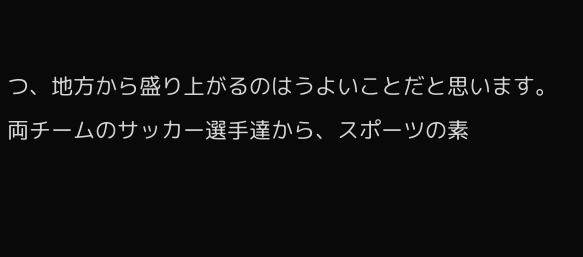つ、地方から盛り上がるのはうよいことだと思います。
両チームのサッカー選手達から、スポーツの素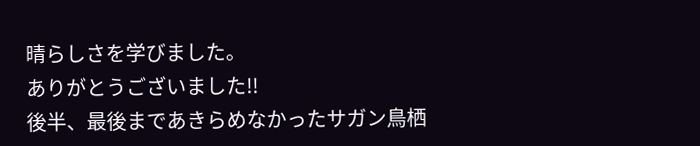晴らしさを学びました。
ありがとうございました!!
後半、最後まであきらめなかったサガン鳥栖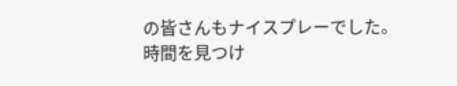の皆さんもナイスプレーでした。
時間を見つけ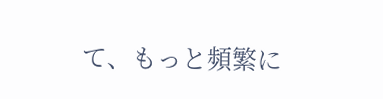て、もっと頻繁に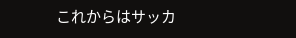これからはサッカ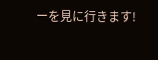ーを見に行きます!